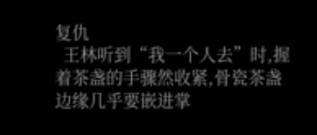复仇
  王林听到“我一个人去”时,握着茶盏的手骤然收紧,骨瓷茶盏边缘几乎要嵌进掌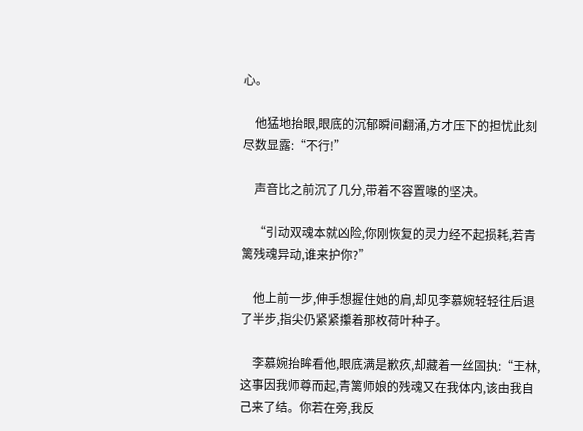心。

    他猛地抬眼,眼底的沉郁瞬间翻涌,方才压下的担忧此刻尽数显露:“不行!”

    声音比之前沉了几分,带着不容置喙的坚决。

    “引动双魂本就凶险,你刚恢复的灵力经不起损耗,若青篱残魂异动,谁来护你?”

    他上前一步,伸手想握住她的肩,却见李慕婉轻轻往后退了半步,指尖仍紧紧攥着那枚荷叶种子。

    李慕婉抬眸看他,眼底满是歉疚,却藏着一丝固执:“王林,这事因我师尊而起,青篱师娘的残魂又在我体内,该由我自己来了结。你若在旁,我反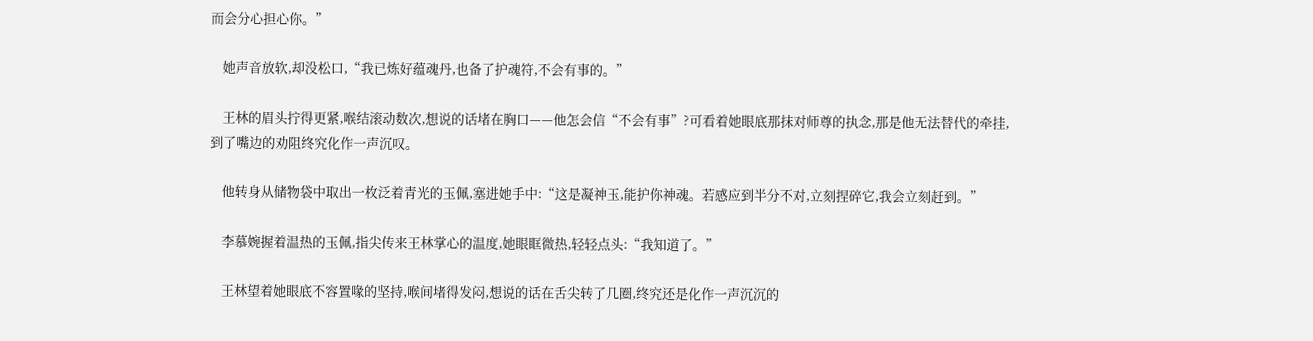而会分心担心你。”

    她声音放软,却没松口,“我已炼好蕴魂丹,也备了护魂符,不会有事的。”

    王林的眉头拧得更紧,喉结滚动数次,想说的话堵在胸口——他怎会信“不会有事”?可看着她眼底那抹对师尊的执念,那是他无法替代的牵挂,到了嘴边的劝阻终究化作一声沉叹。

    他转身从储物袋中取出一枚泛着青光的玉佩,塞进她手中:“这是凝神玉,能护你神魂。若感应到半分不对,立刻捏碎它,我会立刻赶到。”

    李慕婉握着温热的玉佩,指尖传来王林掌心的温度,她眼眶微热,轻轻点头:“我知道了。”

    王林望着她眼底不容置喙的坚持,喉间堵得发闷,想说的话在舌尖转了几圈,终究还是化作一声沉沉的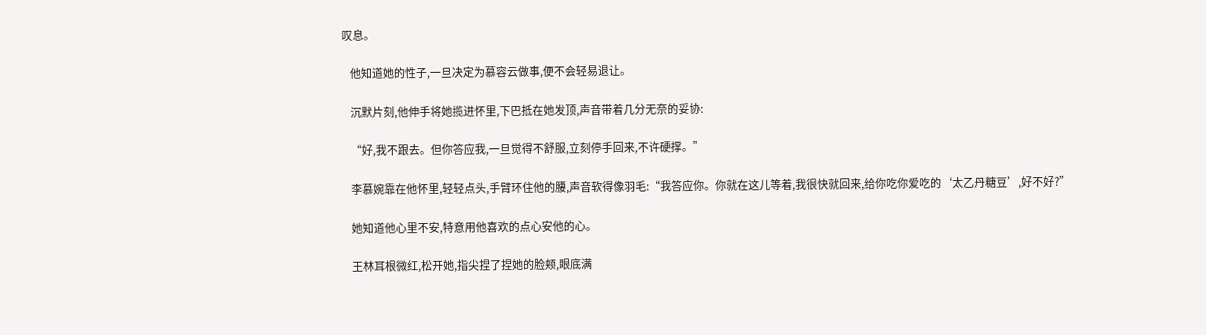叹息。

    他知道她的性子,一旦决定为慕容云做事,便不会轻易退让。

    沉默片刻,他伸手将她揽进怀里,下巴抵在她发顶,声音带着几分无奈的妥协:

    “好,我不跟去。但你答应我,一旦觉得不舒服,立刻停手回来,不许硬撑。”

    李慕婉靠在他怀里,轻轻点头,手臂环住他的腰,声音软得像羽毛:“我答应你。你就在这儿等着,我很快就回来,给你吃你爱吃的‘太乙丹糖豆’,好不好?”

    她知道他心里不安,特意用他喜欢的点心安他的心。

    王林耳根微红,松开她,指尖捏了捏她的脸颊,眼底满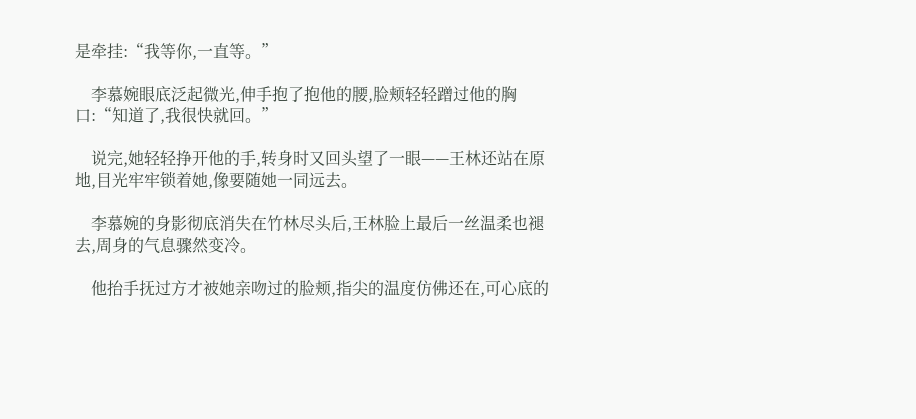是牵挂:“我等你,一直等。”

    李慕婉眼底泛起微光,伸手抱了抱他的腰,脸颊轻轻蹭过他的胸口:“知道了,我很快就回。”

    说完,她轻轻挣开他的手,转身时又回头望了一眼——王林还站在原地,目光牢牢锁着她,像要随她一同远去。

    李慕婉的身影彻底消失在竹林尽头后,王林脸上最后一丝温柔也褪去,周身的气息骤然变冷。

    他抬手抚过方才被她亲吻过的脸颊,指尖的温度仿佛还在,可心底的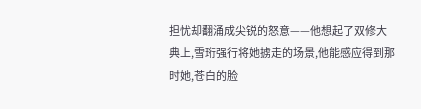担忧却翻涌成尖锐的怒意——他想起了双修大典上,雪珩强行将她掳走的场景,他能感应得到那时她,苍白的脸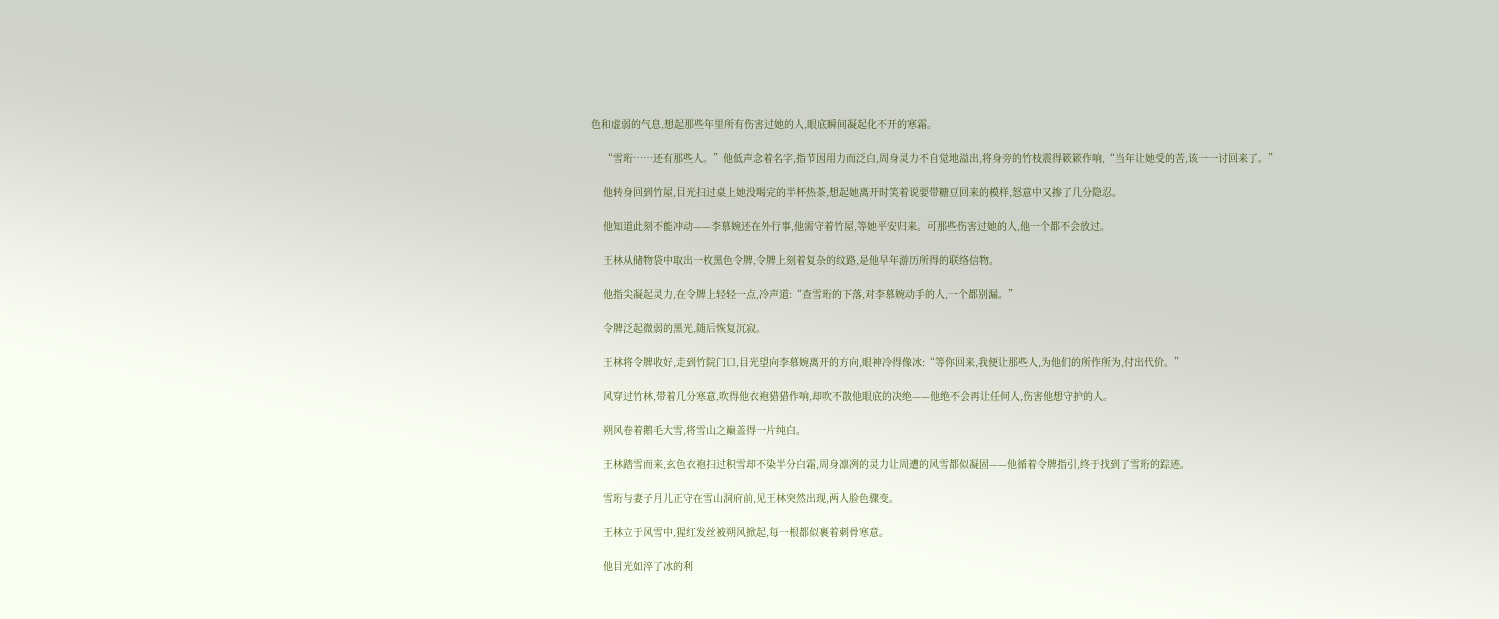色和虚弱的气息,想起那些年里所有伤害过她的人,眼底瞬间凝起化不开的寒霜。

    “雪珩……还有那些人。”他低声念着名字,指节因用力而泛白,周身灵力不自觉地溢出,将身旁的竹枝震得簌簌作响,“当年让她受的苦,该一一讨回来了。”

    他转身回到竹屋,目光扫过桌上她没喝完的半杯热茶,想起她离开时笑着说要带糖豆回来的模样,怒意中又掺了几分隐忍。

    他知道此刻不能冲动——李慕婉还在外行事,他需守着竹屋,等她平安归来。可那些伤害过她的人,他一个都不会放过。

    王林从储物袋中取出一枚黑色令牌,令牌上刻着复杂的纹路,是他早年游历所得的联络信物。

    他指尖凝起灵力,在令牌上轻轻一点,冷声道:“查雪珩的下落,对李慕婉动手的人,一个都别漏。”

    令牌泛起微弱的黑光,随后恢复沉寂。

    王林将令牌收好,走到竹院门口,目光望向李慕婉离开的方向,眼神冷得像冰:“等你回来,我便让那些人,为他们的所作所为,付出代价。”

    风穿过竹林,带着几分寒意,吹得他衣袍猎猎作响,却吹不散他眼底的决绝——他绝不会再让任何人,伤害他想守护的人。

    朔风卷着鹅毛大雪,将雪山之巅盖得一片纯白。

    王林踏雪而来,玄色衣袍扫过积雪却不染半分白霜,周身凛冽的灵力让周遭的风雪都似凝固——他循着令牌指引,终于找到了雪珩的踪迹。

    雪珩与妻子月儿正守在雪山洞府前,见王林突然出现,两人脸色骤变。

    王林立于风雪中,猩红发丝被朔风掀起,每一根都似裹着刺骨寒意。

    他目光如淬了冰的利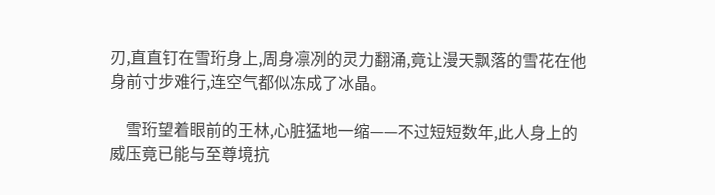刃,直直钉在雪珩身上,周身凛冽的灵力翻涌,竟让漫天飘落的雪花在他身前寸步难行,连空气都似冻成了冰晶。

    雪珩望着眼前的王林,心脏猛地一缩——不过短短数年,此人身上的威压竟已能与至尊境抗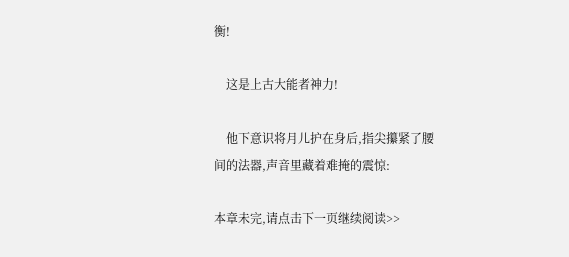衡!

    这是上古大能者神力!

    他下意识将月儿护在身后,指尖攥紧了腰间的法器,声音里藏着难掩的震惊:

本章未完,请点击下一页继续阅读>>